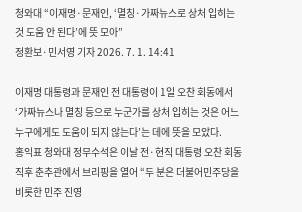청와대 “이재명·문재인, ‘멸칭·가짜뉴스로 상처 입히는 것 도움 안 된다’에 뜻 모아”
정환보·민서영 기자 2026. 7. 1. 14:41

이재명 대통령과 문재인 전 대통령이 1일 오찬 회동에서 ‘가짜뉴스나 멸칭 등으로 누군가를 상처 입히는 것은 어느 누구에게도 도움이 되지 않는다’는 데에 뜻을 모았다.
홍익표 청와대 정무수석은 이날 전·현직 대통령 오찬 회동 직후 춘추관에서 브리핑을 열어 “두 분은 더불어민주당을 비롯한 민주 진영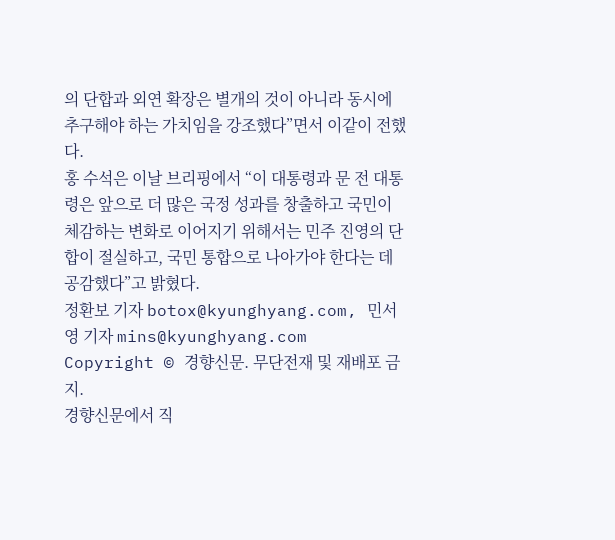의 단합과 외연 확장은 별개의 것이 아니라 동시에 추구해야 하는 가치임을 강조했다”면서 이같이 전했다.
홍 수석은 이날 브리핑에서 “이 대통령과 문 전 대통령은 앞으로 더 많은 국정 성과를 창출하고 국민이 체감하는 변화로 이어지기 위해서는 민주 진영의 단합이 절실하고, 국민 통합으로 나아가야 한다는 데 공감했다”고 밝혔다.
정환보 기자 botox@kyunghyang.com, 민서영 기자 mins@kyunghyang.com
Copyright © 경향신문. 무단전재 및 재배포 금지.
경향신문에서 직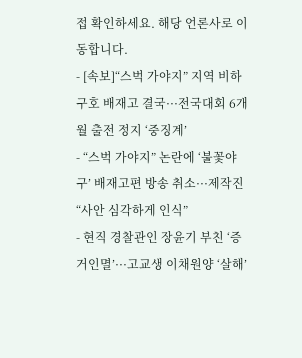접 확인하세요. 해당 언론사로 이동합니다.
- [속보]“스벅 가야지” 지역 비하 구호 배재고 결국···전국대회 6개월 출전 정지 ‘중징계’
- “스벅 가야지” 논란에 ‘불꽃야구’ 배재고편 방송 취소···제작진 “사안 심각하게 인식”
- 현직 경찰관인 장윤기 부친 ‘증거인멸’···고교생 이채원양 ‘살해’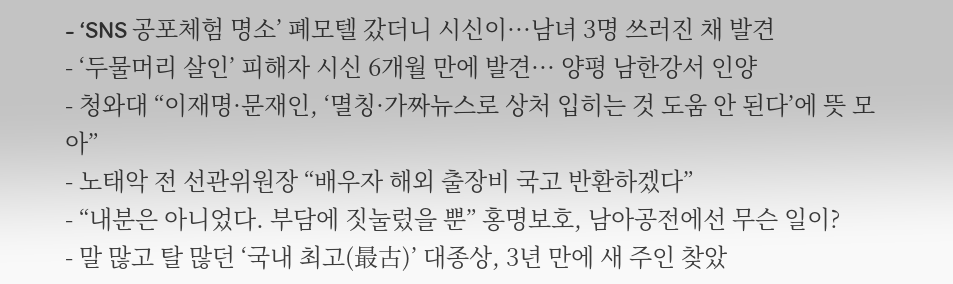- ‘SNS 공포체험 명소’ 폐모텔 갔더니 시신이···남녀 3명 쓰러진 채 발견
- ‘두물머리 살인’ 피해자 시신 6개월 만에 발견··· 양평 남한강서 인양
- 청와대 “이재명·문재인, ‘멸칭·가짜뉴스로 상처 입히는 것 도움 안 된다’에 뜻 모아”
- 노태악 전 선관위원장 “배우자 해외 출장비 국고 반환하겠다”
- “내분은 아니었다. 부담에 짓눌렀을 뿐” 홍명보호, 남아공전에선 무슨 일이?
- 말 많고 탈 많던 ‘국내 최고(最古)’ 대종상, 3년 만에 새 주인 찾았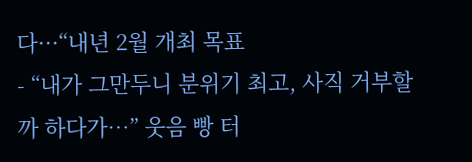다···“내년 2월 개최 목표
- “내가 그만두니 분위기 최고, 사직 거부할까 하다가…” 웃음 빵 터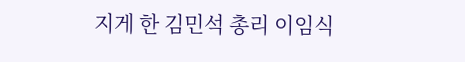지게 한 김민석 총리 이임식